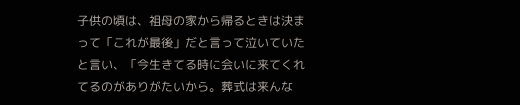子供の頃は、祖母の家から帰るときは決まって「これが最後」だと言って泣いていたと言い、「今生きてる時に会いに来てくれてるのがありがたいから。葬式は来んな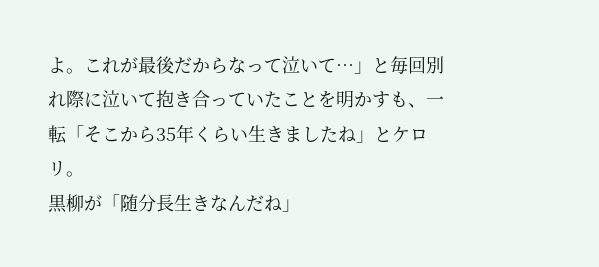よ。これが最後だからなって泣いて…」と毎回別れ際に泣いて抱き合っていたことを明かすも、一転「そこから35年くらい生きましたね」とケロリ。
黒柳が「随分長生きなんだね」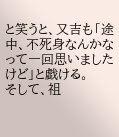と笑うと、又吉も「途中、不死身なんかなって一回思いましたけど」と戯ける。
そして、祖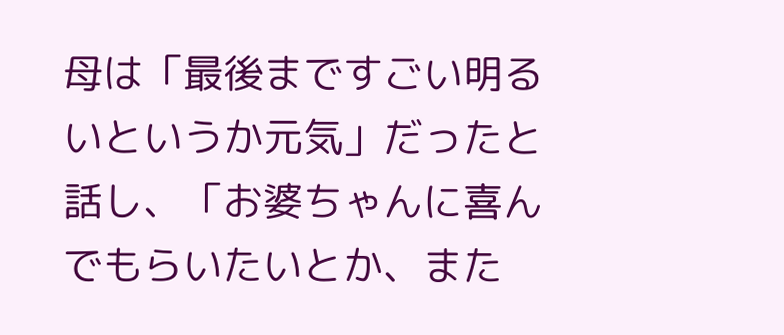母は「最後まですごい明るいというか元気」だったと話し、「お婆ちゃんに喜んでもらいたいとか、また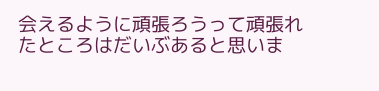会えるように頑張ろうって頑張れたところはだいぶあると思いま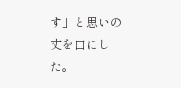す」と思いの丈を口にした。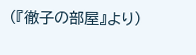(『徹子の部屋』より)